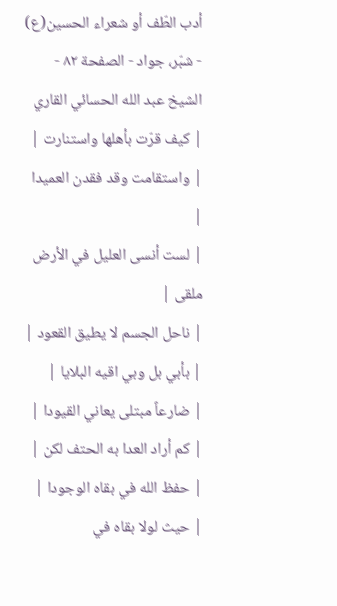أدب الطّف أو شعراء الحسين(ع) - شبّر، جواد - الصفحة ٨٢ - الشيخ عبد الله الحسائي القاري
| كيف قرّت بأهلها واستنارت |
| واستقامت وقد فقدن العميدا |
| لست أنسى العليل في الأرض ملقى |
| ناحل الجسم لا يطيق القعود |
| بأبي بل وبي اقيه البلايا |
| ضارعاً مبتلى يعاني القيودا |
| كم أراد العدا به الحتف لكن |
| حفظ الله في بقاه الوجودا |
| حيث لولا بقاه في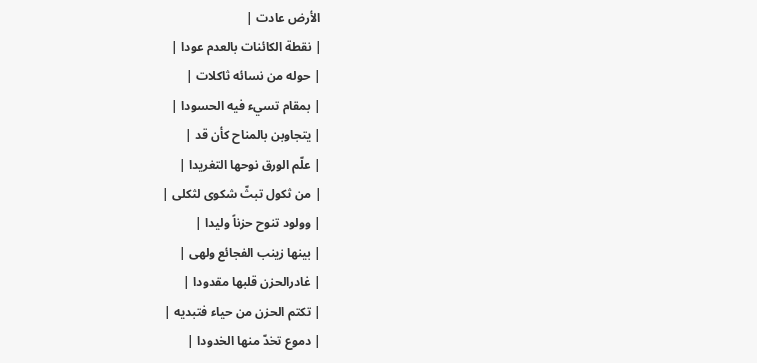الأرض عادت |
| نقطة الكائنات بالعدم عودا |
| حوله من نسائه ثاكلات |
| بمقام تسيء فيه الحسودا |
| يتجاوبن بالمناح كأن قد |
| علّم الورق نوحها التغريدا |
| من ثكول تبثّ شكوى لثكلى |
| وولود تنوح حزناً وليدا |
| بينها زينب الفجائع ولهى |
| غادرالحزن قلبها مقدودا |
| تكتم الحزن من حياء فتبديه |
| دموع تخدّ منها الخدودا |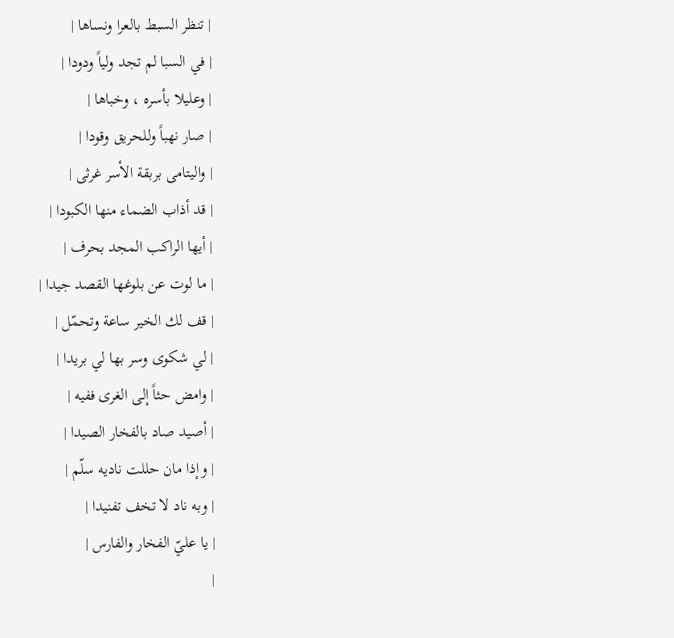| تنظر السبط بالعرا ونساها |
| في السبا لم تجد ولياً ودودا |
| وعليلا بأسره ، وخباها |
| صار نهباً وللحريق وقودا |
| واليتامى بربقة الأسر غرثى |
| قد أذاب الضماء منها الكبودا |
| أيها الراكب المجد بحرف |
| ما لوت عن بلوغها القصد جيدا |
| قف لك الخير ساعة وتحمّل |
| لي شكوى وسر بها لي بريدا |
| وامض حثاً إلى الغرى ففيه |
| أصيد صاد بالفخار الصيدا |
| وإذا مان حللت ناديه سلّم |
| وبه ناد لا تخف تفنيدا |
| يا عليّ الفخار والفارس |
|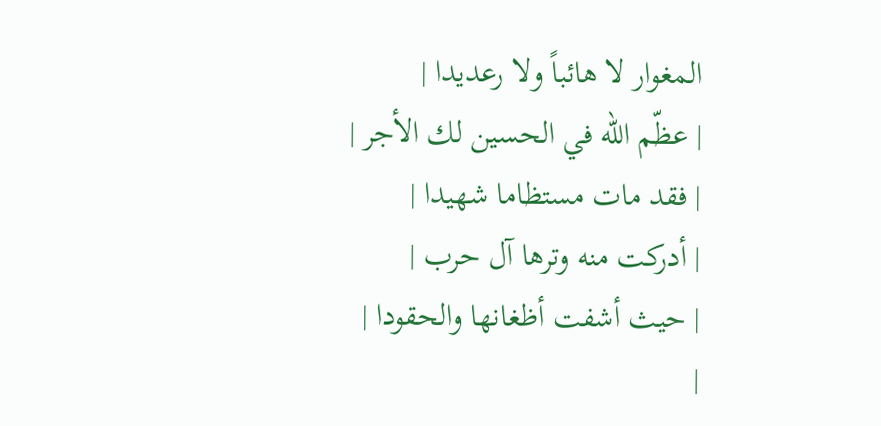المغوار لا هائباً ولا رعديدا |
| عظّم الله في الحسين لك الأجر |
| فقد مات مستظاما شهيدا |
| أدركت منه وترها آل حرب |
| حيث أشفت أظغانها والحقودا |
|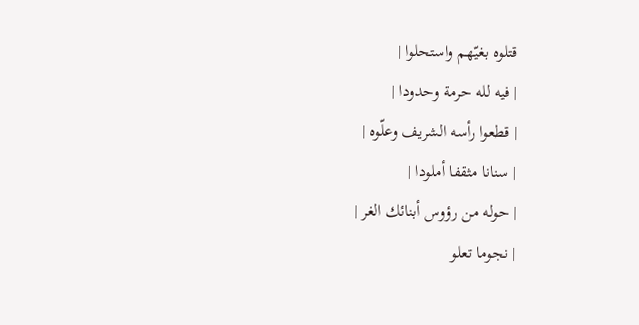قتلوه بغيّهم واستحلوا |
| فيه لله حرمة وحدودا |
| قطعوا رأسه الشريف وعلّوه |
| سنانا مثقفا أملودا |
| حوله من رؤوس أبنائك الغر |
| نجوما تعلو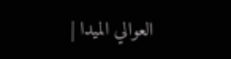العوالي الميدا |